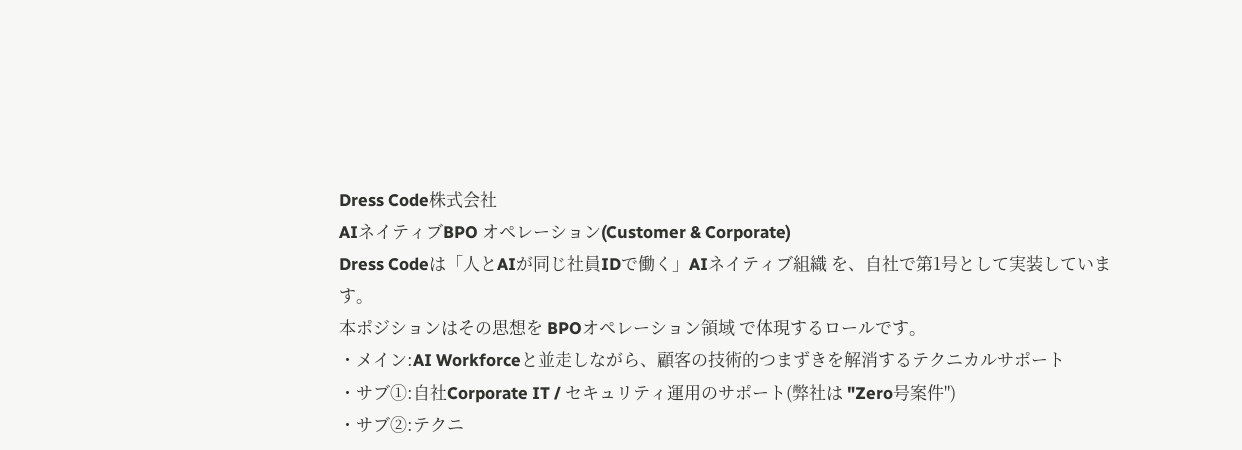Dress Code株式会社
AIネイティブBPO オペレーション(Customer & Corporate)
Dress Codeは「人とAIが同じ社員IDで働く」AIネイティブ組織 を、自社で第1号として実装しています。
本ポジションはその思想を BPOオペレーション領域 で体現するロールです。
・メイン:AI Workforceと並走しながら、顧客の技術的つまずきを解消するテクニカルサポート
・サブ①:自社Corporate IT / セキュリティ運用のサポート(弊社は "Zero号案件")
・サブ②:テクニ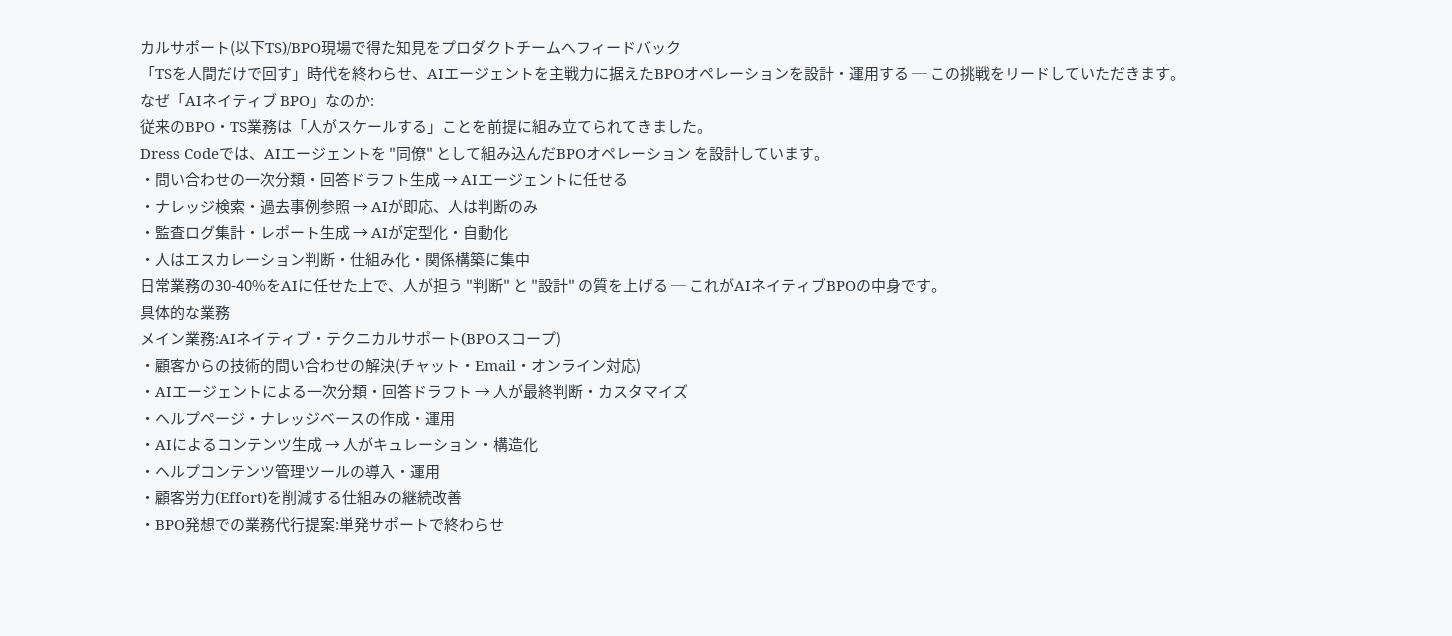カルサポート(以下TS)/BPO現場で得た知見をプロダクトチームへフィードバック
「TSを人間だけで回す」時代を終わらせ、AIエージェントを主戦力に据えたBPOオペレーションを設計・運用する ─ この挑戦をリードしていただきます。
なぜ「AIネイティブ BPO」なのか:
従来のBPO・TS業務は「人がスケールする」ことを前提に組み立てられてきました。
Dress Codeでは、AIエージェントを "同僚" として組み込んだBPOオペレーション を設計しています。
・問い合わせの一次分類・回答ドラフト生成 → AIエージェントに任せる
・ナレッジ検索・過去事例参照 → AIが即応、人は判断のみ
・監査ログ集計・レポート生成 → AIが定型化・自動化
・人はエスカレーション判断・仕組み化・関係構築に集中
日常業務の30-40%をAIに任せた上で、人が担う "判断" と "設計" の質を上げる ─ これがAIネイティブBPOの中身です。
具体的な業務
メイン業務:AIネイティブ・テクニカルサポート(BPOスコープ)
・顧客からの技術的問い合わせの解決(チャット・Email・オンライン対応)
・AIエージェントによる一次分類・回答ドラフト → 人が最終判断・カスタマイズ
・ヘルプページ・ナレッジベースの作成・運用
・AIによるコンテンツ生成 → 人がキュレーション・構造化
・ヘルプコンテンツ管理ツールの導入・運用
・顧客労力(Effort)を削減する仕組みの継続改善
・BPO発想での業務代行提案:単発サポートで終わらせ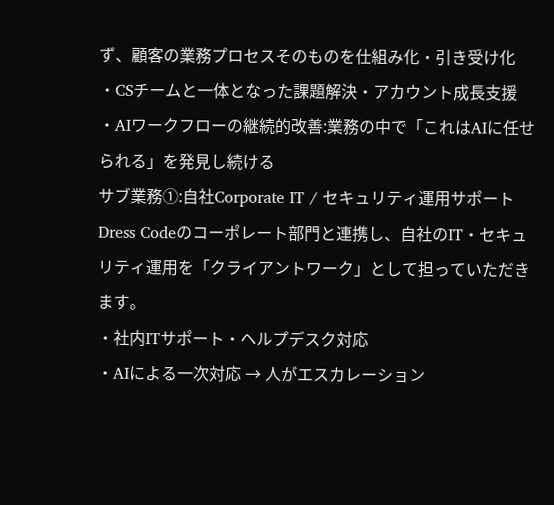ず、顧客の業務プロセスそのものを仕組み化・引き受け化
・CSチームと一体となった課題解決・アカウント成長支援
・AIワークフローの継続的改善:業務の中で「これはAIに任せられる」を発見し続ける
サブ業務①:自社Corporate IT / セキュリティ運用サポート
Dress Codeのコーポレート部門と連携し、自社のIT・セキュリティ運用を「クライアントワーク」として担っていただきます。
・社内ITサポート・ヘルプデスク対応
・AIによる一次対応 → 人がエスカレーション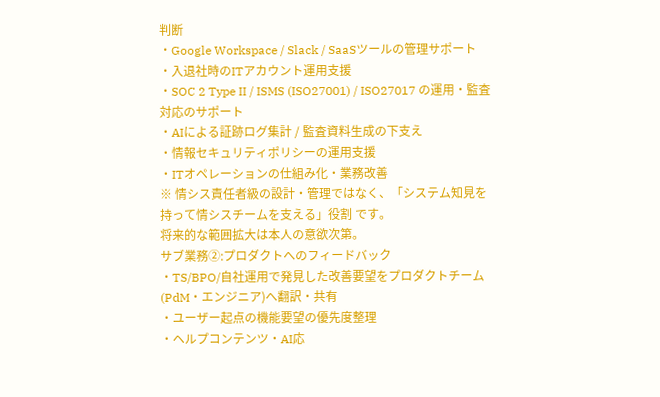判断
・Google Workspace / Slack / SaaSツールの管理サポート
・入退社時のITアカウント運用支援
・SOC 2 Type II / ISMS (ISO27001) / ISO27017 の運用・監査対応のサポート
・AIによる証跡ログ集計 / 監査資料生成の下支え
・情報セキュリティポリシーの運用支援
・ITオペレーションの仕組み化・業務改善
※ 情シス責任者級の設計・管理ではなく、「システム知見を持って情シスチームを支える」役割 です。
将来的な範囲拡大は本人の意欲次第。
サブ業務②:プロダクトへのフィードバック
・TS/BPO/自社運用で発見した改善要望をプロダクトチーム(PdM・エンジニア)へ翻訳・共有
・ユーザー起点の機能要望の優先度整理
・ヘルプコンテンツ・AI応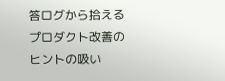答ログから拾えるプロダクト改善のヒントの吸い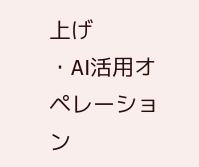上げ
・AI活用オペレーション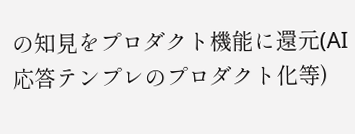の知見をプロダクト機能に還元(AI応答テンプレのプロダクト化等)